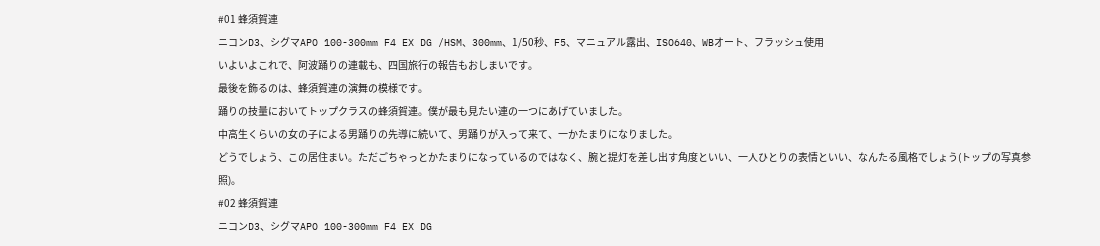#01 蜂須賀連
ニコンD3、シグマAPO 100-300mm F4 EX DG /HSM、300mm、1/50秒、F5、マニュアル露出、ISO640、WBオート、フラッシュ使用
いよいよこれで、阿波踊りの連載も、四国旅行の報告もおしまいです。
最後を飾るのは、蜂須賀連の演舞の模様です。
踊りの技量においてトップクラスの蜂須賀連。僕が最も見たい連の一つにあげていました。
中高生くらいの女の子による男踊りの先導に続いて、男踊りが入って来て、一かたまりになりました。
どうでしょう、この居住まい。ただごちゃっとかたまりになっているのではなく、腕と提灯を差し出す角度といい、一人ひとりの表情といい、なんたる風格でしょう(トップの写真参照)。
#02 蜂須賀連
ニコンD3、シグマAPO 100-300mm F4 EX DG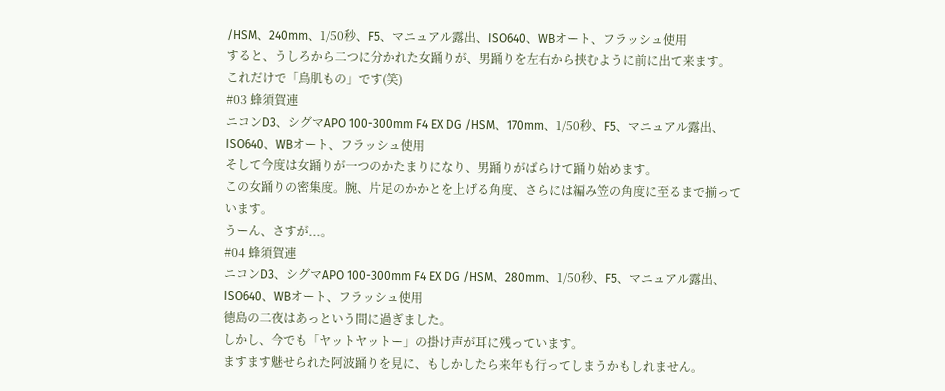/HSM、240mm、1/50秒、F5、マニュアル露出、ISO640、WBオート、フラッシュ使用
すると、うしろから二つに分かれた女踊りが、男踊りを左右から挟むように前に出て来ます。
これだけで「鳥肌もの」です(笑)
#03 蜂須賀連
ニコンD3、シグマAPO 100-300mm F4 EX DG /HSM、170mm、1/50秒、F5、マニュアル露出、ISO640、WBオート、フラッシュ使用
そして今度は女踊りが一つのかたまりになり、男踊りがばらけて踊り始めます。
この女踊りの密集度。腕、片足のかかとを上げる角度、さらには編み笠の角度に至るまで揃っています。
うーん、さすが...。
#04 蜂須賀連
ニコンD3、シグマAPO 100-300mm F4 EX DG /HSM、280mm、1/50秒、F5、マニュアル露出、ISO640、WBオート、フラッシュ使用
徳島の二夜はあっという間に過ぎました。
しかし、今でも「ヤットヤットー」の掛け声が耳に残っています。
ますます魅せられた阿波踊りを見に、もしかしたら来年も行ってしまうかもしれません。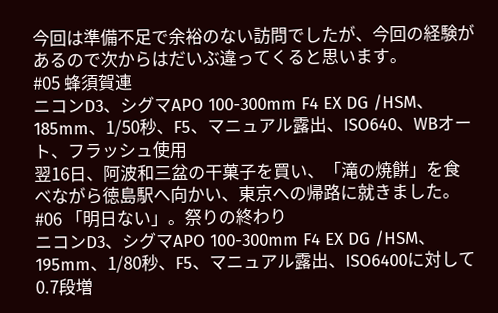今回は準備不足で余裕のない訪問でしたが、今回の経験があるので次からはだいぶ違ってくると思います。
#05 蜂須賀連
ニコンD3、シグマAPO 100-300mm F4 EX DG /HSM、185mm、1/50秒、F5、マニュアル露出、ISO640、WBオート、フラッシュ使用
翌16日、阿波和三盆の干菓子を買い、「滝の焼餅」を食べながら徳島駅へ向かい、東京への帰路に就きました。
#06 「明日ない」。祭りの終わり
ニコンD3、シグマAPO 100-300mm F4 EX DG /HSM、195mm、1/80秒、F5、マニュアル露出、ISO6400に対して0.7段増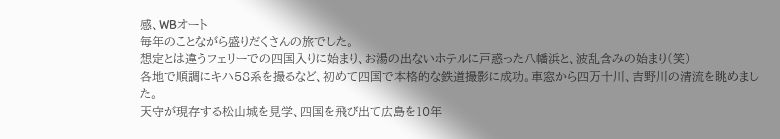感、WBオート
毎年のことながら盛りだくさんの旅でした。
想定とは違うフェリーでの四国入りに始まり、お湯の出ないホテルに戸惑った八幡浜と、波乱含みの始まり(笑)
各地で順調にキハ58系を撮るなど、初めて四国で本格的な鉄道撮影に成功。車窓から四万十川、吉野川の清流を眺めました。
天守が現存する松山城を見学、四国を飛び出て広島を10年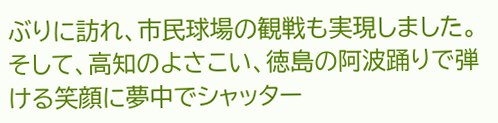ぶりに訪れ、市民球場の観戦も実現しました。
そして、高知のよさこい、徳島の阿波踊りで弾ける笑顔に夢中でシャッター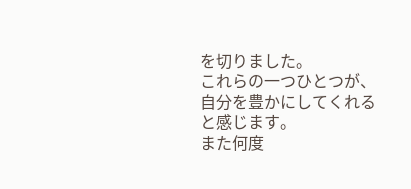を切りました。
これらの一つひとつが、自分を豊かにしてくれると感じます。
また何度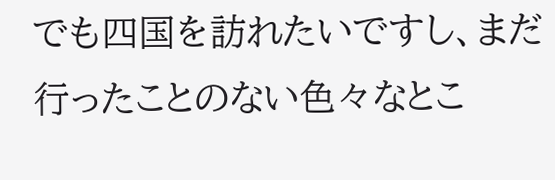でも四国を訪れたいですし、まだ行ったことのない色々なとこ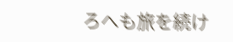ろへも旅を続け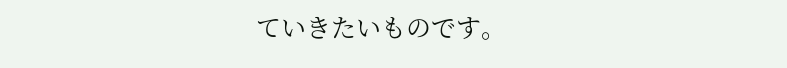ていきたいものです。